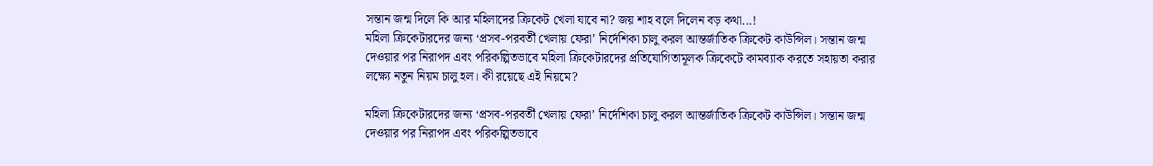সন্তান জন্ম দিলে কি আর মহিলাদের ক্রিকেট খেলা যাবে না? জয় শাহ বলে দিলেন বড় কথা...!
মহিলা ক্রিকেটারদের জন্য ‘প্রসব-পরবর্তী খেলায় ফেরা’ নির্দেশিকা চালু করল আন্তর্জাতিক ক্রিকেট কাউন্সিল। সন্তান জন্ম দেওয়ার পর নিরাপদ এবং পরিকল্পিতভাবে মহিলা ক্রিকেটারদের প্রতিযোগিতামূলক ক্রিকেটে কামব্যাক করতে সহায়তা করার লক্ষ্যে নতুন নিয়ম চালু হল। কী রয়েছে এই নিয়মে?

মহিলা ক্রিকেটারদের জন্য ‘প্রসব-পরবর্তী খেলায় ফেরা’ নির্দেশিকা চালু করল আন্তর্জাতিক ক্রিকেট কাউন্সিল। সন্তান জন্ম দেওয়ার পর নিরাপদ এবং পরিকল্পিতভাবে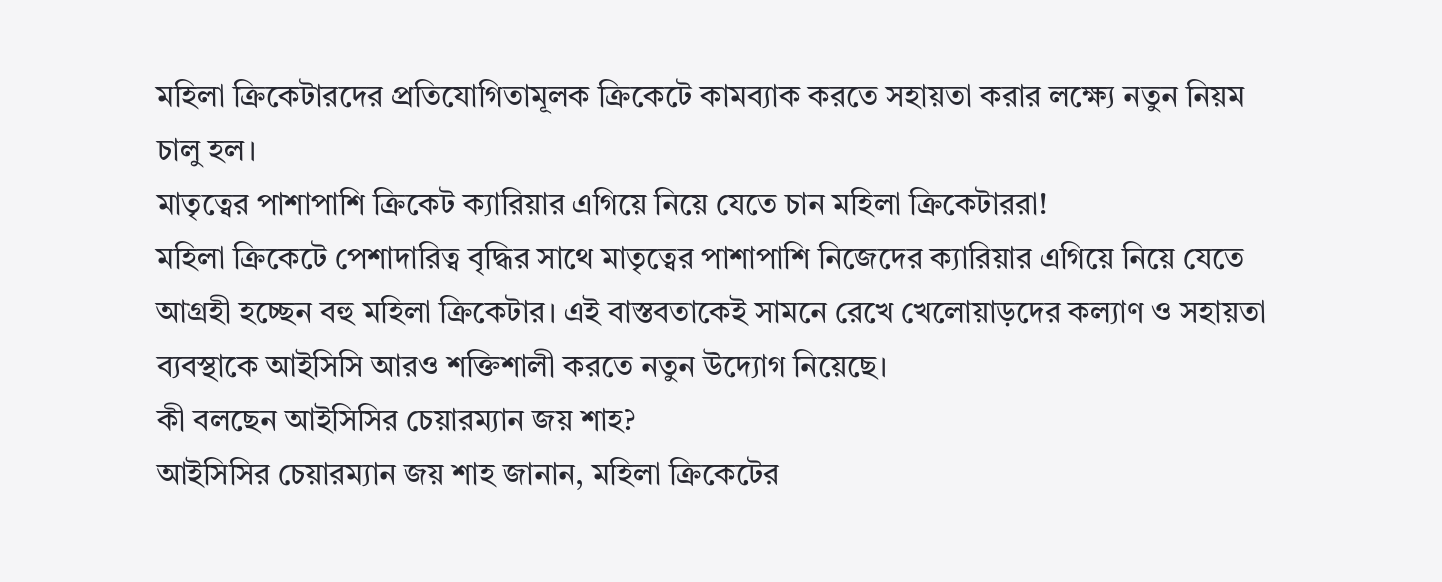মহিলা ক্রিকেটারদের প্রতিযোগিতামূলক ক্রিকেটে কামব্যাক করতে সহায়তা করার লক্ষ্যে নতুন নিয়ম চালু হল।
মাতৃত্বের পাশাপাশি ক্রিকেট ক্যারিয়ার এগিয়ে নিয়ে যেতে চান মহিলা ক্রিকেটাররা!
মহিলা ক্রিকেটে পেশাদারিত্ব বৃদ্ধির সাথে মাতৃত্বের পাশাপাশি নিজেদের ক্যারিয়ার এগিয়ে নিয়ে যেতে আগ্রহী হচ্ছেন বহু মহিলা ক্রিকেটার। এই বাস্তবতাকেই সামনে রেখে খেলোয়াড়দের কল্যাণ ও সহায়তা ব্যবস্থাকে আইসিসি আরও শক্তিশালী করতে নতুন উদ্যোগ নিয়েছে।
কী বলছেন আইসিসির চেয়ারম্যান জয় শাহ?
আইসিসির চেয়ারম্যান জয় শাহ জানান, মহিলা ক্রিকেটের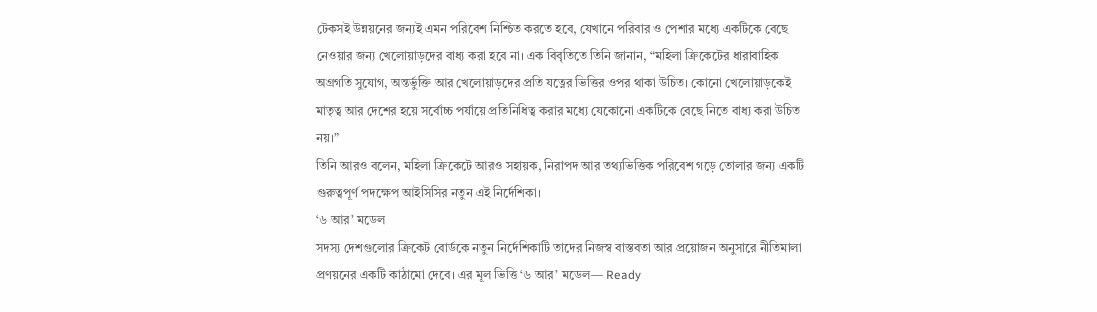টেকসই উন্নয়নের জন্যই এমন পরিবেশ নিশ্চিত করতে হবে, যেখানে পরিবার ও পেশার মধ্যে একটিকে বেছে নেওয়ার জন্য খেলোয়াড়দের বাধ্য করা হবে না। এক বিবৃতিতে তিনি জানান, “মহিলা ক্রিকেটের ধারাবাহিক অগ্রগতি সুযোগ, অন্তর্ভুক্তি আর খেলোয়াড়দের প্রতি যত্নের ভিত্তির ওপর থাকা উচিত। কোনো খেলোয়াড়কেই মাতৃত্ব আর দেশের হয়ে সর্বোচ্চ পর্যায়ে প্রতিনিধিত্ব করার মধ্যে যেকোনো একটিকে বেছে নিতে বাধ্য করা উচিত নয়।”
তিনি আরও বলেন, মহিলা ক্রিকেটে আরও সহায়ক, নিরাপদ আর তথ্যভিত্তিক পরিবেশ গড়ে তোলার জন্য একটি গুরুত্বপূর্ণ পদক্ষেপ আইসিসির নতুন এই নির্দেশিকা।
‘৬ আর’ মডেল
সদস্য দেশগুলোর ক্রিকেট বোর্ডকে নতুন নির্দেশিকাটি তাদের নিজস্ব বাস্তবতা আর প্রয়োজন অনুসারে নীতিমালা প্রণয়নের একটি কাঠামো দেবে। এর মূল ভিত্তি ‘৬ আর’ মডেল— Ready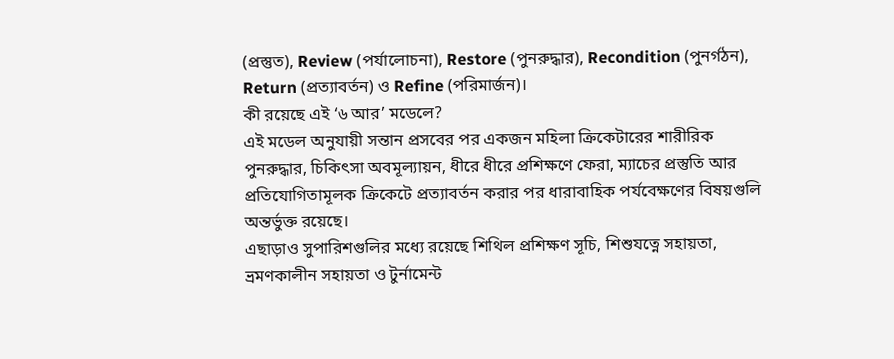(প্রস্তুত), Review (পর্যালোচনা), Restore (পুনরুদ্ধার), Recondition (পুনর্গঠন), Return (প্রত্যাবর্তন) ও Refine (পরিমার্জন)।
কী রয়েছে এই ‘৬ আর’ মডেলে?
এই মডেল অনুযায়ী সন্তান প্রসবের পর একজন মহিলা ক্রিকেটারের শারীরিক পুনরুদ্ধার, চিকিৎসা অবমূল্যায়ন, ধীরে ধীরে প্রশিক্ষণে ফেরা, ম্যাচের প্রস্তুতি আর প্রতিযোগিতামূলক ক্রিকেটে প্রত্যাবর্তন করার পর ধারাবাহিক পর্যবেক্ষণের বিষয়গুলি অন্তর্ভুক্ত রয়েছে।
এছাড়াও সুপারিশগুলির মধ্যে রয়েছে শিথিল প্রশিক্ষণ সূচি, শিশুযত্নে সহায়তা, ভ্রমণকালীন সহায়তা ও টুর্নামেন্ট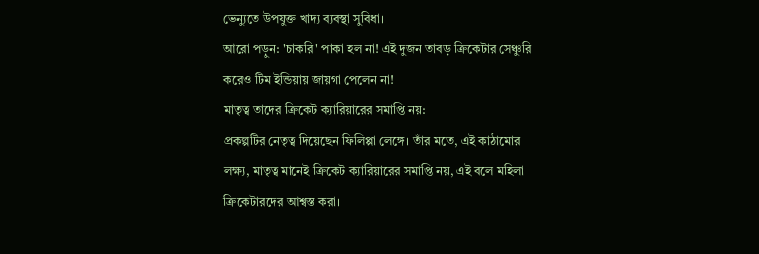ভেন্যুতে উপযুক্ত খাদ্য ব্যবস্থা সুবিধা।
আরো পড়ুন: 'চাকরি' পাকা হল না! এই দুজন তাবড় ক্রিকেটার সেঞ্চুরি করেও টিম ইন্ডিয়ায় জায়গা পেলেন না!
মাতৃত্ব তাদের ক্রিকেট ক্যারিয়ারের সমাপ্তি নয়:
প্রকল্পটির নেতৃত্ব দিয়েছেন ফিলিপ্পা লেঙ্গে। তাঁর মতে, এই কাঠামোর লক্ষ্য, মাতৃত্ব মানেই ক্রিকেট ক্যারিয়ারের সমাপ্তি নয়, এই বলে মহিলা ক্রিকেটারদের আশ্বস্ত করা।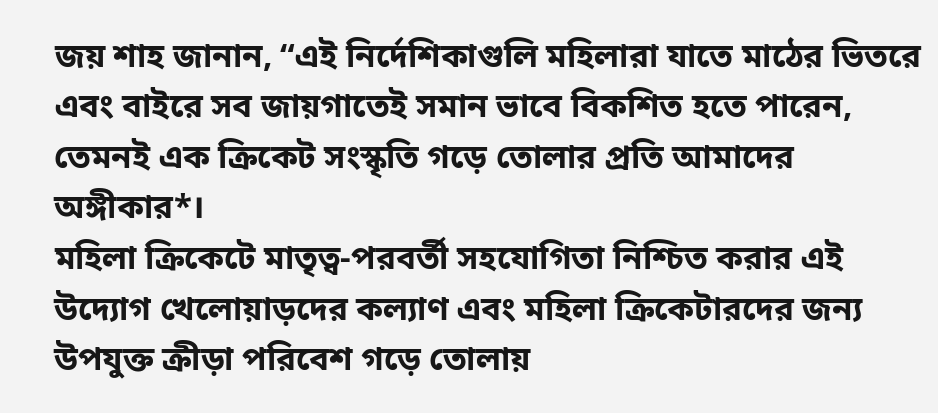জয় শাহ জানান, “এই নির্দেশিকাগুলি মহিলারা যাতে মাঠের ভিতরে এবং বাইরে সব জায়গাতেই সমান ভাবে বিকশিত হতে পারেন, তেমনই এক ক্রিকেট সংস্কৃতি গড়ে তোলার প্রতি আমাদের অঙ্গীকার*।
মহিলা ক্রিকেটে মাতৃত্ব-পরবর্তী সহযোগিতা নিশ্চিত করার এই উদ্যোগ খেলোয়াড়দের কল্যাণ এবং মহিলা ক্রিকেটারদের জন্য উপযুক্ত ক্রীড়া পরিবেশ গড়ে তোলায়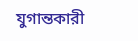যুগান্তকারী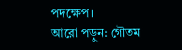পদক্ষেপ।
আরো পড়ুন: গৌতম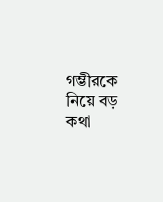গম্ভীরকে নিয়ে বড় কথা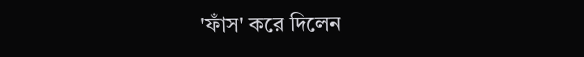'ফাঁস' করে দিলেন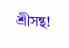শ্রীসন্থ!